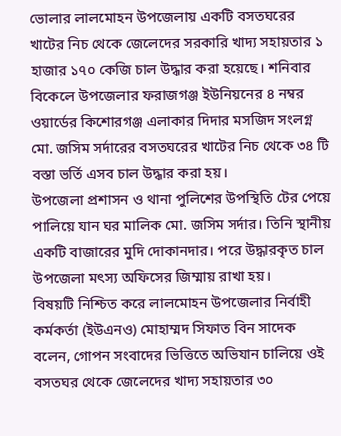ভোলার লালমোহন উপজেলায় একটি বসতঘরের খাটের নিচ থেকে জেলেদের সরকারি খাদ্য সহায়তার ১ হাজার ১৭০ কেজি চাল উদ্ধার করা হয়েছে। শনিবার বিকেলে উপজেলার ফরাজগঞ্জ ইউনিয়নের ৪ নম্বর ওয়ার্ডের কিশোরগঞ্জ এলাকার দিদার মসজিদ সংলগ্ন মো. জসিম সর্দারের বসতঘরের খাটের নিচ থেকে ৩৪ টি বস্তা ভর্তি এসব চাল উদ্ধার করা হয়।
উপজেলা প্রশাসন ও থানা পুলিশের উপস্থিতি টের পেয়ে পালিয়ে যান ঘর মালিক মো. জসিম সর্দার। তিনি স্থানীয় একটি বাজারের মুদি দোকানদার। পরে উদ্ধারকৃত চাল উপজেলা মৎস্য অফিসের জিম্মায় রাখা হয়।
বিষয়টি নিশ্চিত করে লালমোহন উপজেলার নির্বাহী কর্মকর্তা (ইউএনও) মোহাম্মদ সিফাত বিন সাদেক বলেন, গোপন সংবাদের ভিত্তিতে অভিযান চালিয়ে ওই বসতঘর থেকে জেলেদের খাদ্য সহায়তার ৩০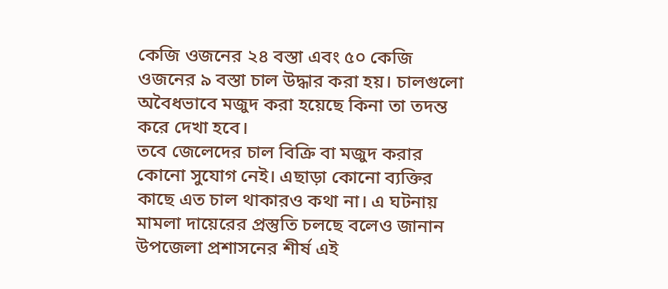কেজি ওজনের ২৪ বস্তা এবং ৫০ কেজি ওজনের ৯ বস্তা চাল উদ্ধার করা হয়। চালগুলো অবৈধভাবে মজুদ করা হয়েছে কিনা তা তদন্ত করে দেখা হবে।
তবে জেলেদের চাল বিক্রি বা মজুদ করার কোনো সুযোগ নেই। এছাড়া কোনো ব্যক্তির কাছে এত চাল থাকারও কথা না। এ ঘটনায় মামলা দায়েরের প্রস্তুতি চলছে বলেও জানান উপজেলা প্রশাসনের শীর্ষ এই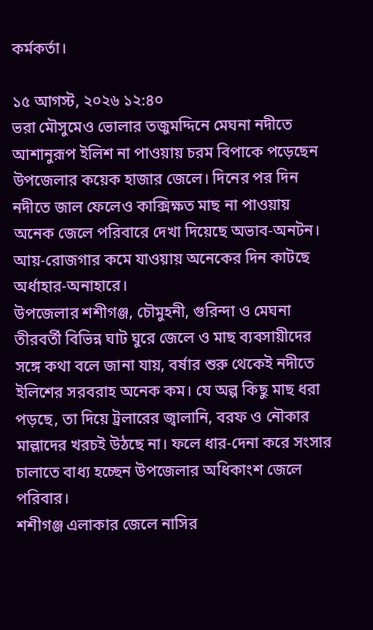কর্মকর্তা।

১৫ আগস্ট, ২০২৬ ১২:৪০
ভরা মৌসুমেও ভোলার তজুমদ্দিনে মেঘনা নদীতে আশানুরূপ ইলিশ না পাওয়ায় চরম বিপাকে পড়েছেন উপজেলার কয়েক হাজার জেলে। দিনের পর দিন নদীতে জাল ফেলেও কাক্সিক্ষত মাছ না পাওয়ায় অনেক জেলে পরিবারে দেখা দিয়েছে অভাব-অনটন। আয়-রোজগার কমে যাওয়ায় অনেকের দিন কাটছে অর্ধাহার-অনাহারে।
উপজেলার শশীগঞ্জ, চৌমুহনী, গুরিন্দা ও মেঘনা তীরবর্তী বিভিন্ন ঘাট ঘুরে জেলে ও মাছ ব্যবসায়ীদের সঙ্গে কথা বলে জানা যায়, বর্ষার শুরু থেকেই নদীতে ইলিশের সরবরাহ অনেক কম। যে অল্প কিছু মাছ ধরা পড়ছে, তা দিয়ে ট্রলারের জ্বালানি, বরফ ও নৌকার মাল্লাদের খরচই উঠছে না। ফলে ধার-দেনা করে সংসার চালাতে বাধ্য হচ্ছেন উপজেলার অধিকাংশ জেলে পরিবার।
শশীগঞ্জ এলাকার জেলে নাসির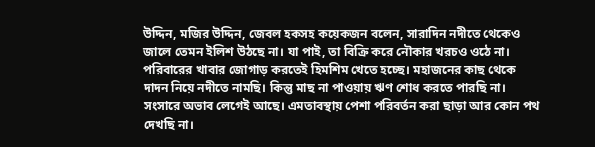উদ্দিন, মজির উদ্দিন, জেবল হকসহ কয়েকজন বলেন, সারাদিন নদীতে থেকেও জালে তেমন ইলিশ উঠছে না। যা পাই, তা বিক্রি করে নৌকার খরচও ওঠে না। পরিবারের খাবার জোগাড় করতেই হিমশিম খেতে হচ্ছে। মহাজনের কাছ থেকে দাদন নিয়ে নদীতে নামছি। কিন্তু মাছ না পাওয়ায় ঋণ শোধ করতে পারছি না। সংসারে অভাব লেগেই আছে। এমতাবস্থায় পেশা পরিবর্তন করা ছাড়া আর কোন পথ দেখছি না।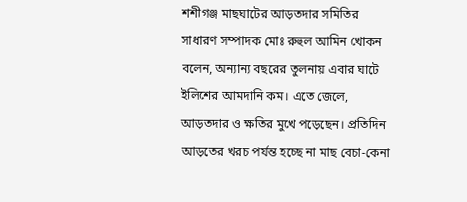শশীগঞ্জ মাছঘাটের আড়তদার সমিতির সাধারণ সম্পাদক মোঃ রুহুল আমিন খোকন বলেন, অন্যান্য বছরের তুলনায় এবার ঘাটে ইলিশের আমদানি কম। এতে জেলে, আড়তদার ও ক্ষতির মুখে পড়েছেন। প্রতিদিন আড়তের খরচ পর্যন্ত হচ্ছে না মাছ বেচা-কেনা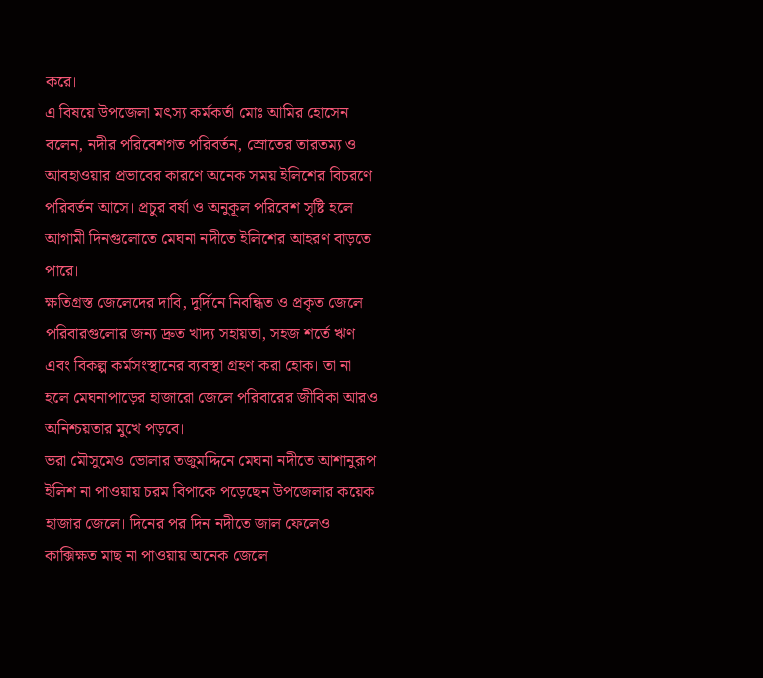করে।
এ বিষয়ে উপজেলা মৎস্য কর্মকর্তা মোঃ আমির হোসেন বলেন, নদীর পরিবেশগত পরিবর্তন, স্রোতের তারতম্য ও আবহাওয়ার প্রভাবের কারণে অনেক সময় ইলিশের বিচরণে পরিবর্তন আসে। প্রচুর বর্ষা ও অনুকূল পরিবেশ সৃষ্টি হলে আগামী দিনগুলোতে মেঘনা নদীতে ইলিশের আহরণ বাড়তে পারে।
ক্ষতিগ্রস্ত জেলেদের দাবি, দুর্দিনে নিবন্ধিত ও প্রকৃত জেলে পরিবারগুলোর জন্য দ্রুত খাদ্য সহায়তা, সহজ শর্তে ঋণ এবং বিকল্প কর্মসংস্থানের ব্যবস্থা গ্রহণ করা হোক। তা না হলে মেঘনাপাড়ের হাজারো জেলে পরিবারের জীবিকা আরও অনিশ্চয়তার মুখে পড়বে।
ভরা মৌসুমেও ভোলার তজুমদ্দিনে মেঘনা নদীতে আশানুরূপ ইলিশ না পাওয়ায় চরম বিপাকে পড়েছেন উপজেলার কয়েক হাজার জেলে। দিনের পর দিন নদীতে জাল ফেলেও কাক্সিক্ষত মাছ না পাওয়ায় অনেক জেলে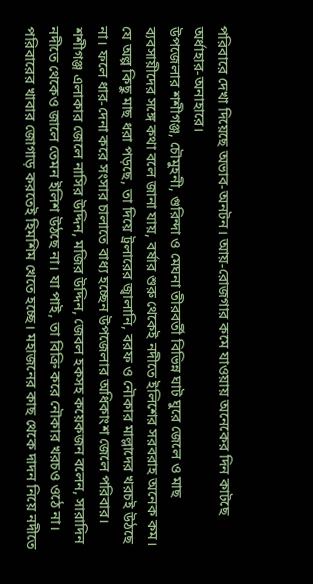পরিবারে দেখা দিয়েছে অভাব-অনটন। আয়-রোজগার কমে যাওয়ায় অনেকের দিন কাটছে অর্ধাহার-অনাহারে।
উপজেলার শশীগঞ্জ, চৌমুহনী, গুরিন্দা ও মেঘনা তীরবর্তী বিভিন্ন ঘাট ঘুরে জেলে ও মাছ ব্যবসায়ীদের সঙ্গে কথা বলে জানা যায়, বর্ষার শুরু থেকেই নদীতে ইলিশের সরবরাহ অনেক কম। যে অল্প কিছু মাছ ধরা পড়ছে, তা দিয়ে ট্রলারের জ্বালানি, বরফ ও নৌকার মাল্লাদের খরচই উঠছে না। ফলে ধার-দেনা করে সংসার চালাতে বাধ্য হচ্ছেন উপজেলার অধিকাংশ জেলে পরিবার।
শশীগঞ্জ এলাকার জেলে নাসির উদ্দিন, মজির উদ্দিন, জেবল হকসহ কয়েকজন বলেন, সারাদিন নদীতে থেকেও জালে তেমন ইলিশ উঠছে না। যা পাই, তা বিক্রি করে নৌকার খরচও ওঠে না। পরিবারের খাবার জোগাড় করতেই হিমশিম খেতে হচ্ছে। মহাজনের কাছ থেকে দাদন নিয়ে নদীতে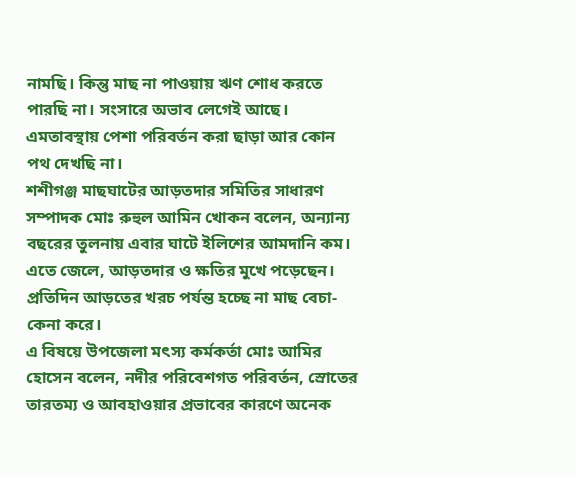নামছি। কিন্তু মাছ না পাওয়ায় ঋণ শোধ করতে পারছি না। সংসারে অভাব লেগেই আছে। এমতাবস্থায় পেশা পরিবর্তন করা ছাড়া আর কোন পথ দেখছি না।
শশীগঞ্জ মাছঘাটের আড়তদার সমিতির সাধারণ সম্পাদক মোঃ রুহুল আমিন খোকন বলেন, অন্যান্য বছরের তুলনায় এবার ঘাটে ইলিশের আমদানি কম। এতে জেলে, আড়তদার ও ক্ষতির মুখে পড়েছেন। প্রতিদিন আড়তের খরচ পর্যন্ত হচ্ছে না মাছ বেচা-কেনা করে।
এ বিষয়ে উপজেলা মৎস্য কর্মকর্তা মোঃ আমির হোসেন বলেন, নদীর পরিবেশগত পরিবর্তন, স্রোতের তারতম্য ও আবহাওয়ার প্রভাবের কারণে অনেক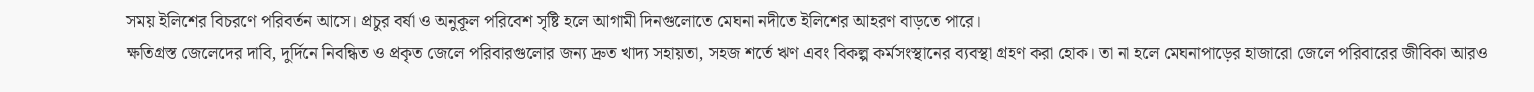সময় ইলিশের বিচরণে পরিবর্তন আসে। প্রচুর বর্ষা ও অনুকূল পরিবেশ সৃষ্টি হলে আগামী দিনগুলোতে মেঘনা নদীতে ইলিশের আহরণ বাড়তে পারে।
ক্ষতিগ্রস্ত জেলেদের দাবি, দুর্দিনে নিবন্ধিত ও প্রকৃত জেলে পরিবারগুলোর জন্য দ্রুত খাদ্য সহায়তা, সহজ শর্তে ঋণ এবং বিকল্প কর্মসংস্থানের ব্যবস্থা গ্রহণ করা হোক। তা না হলে মেঘনাপাড়ের হাজারো জেলে পরিবারের জীবিকা আরও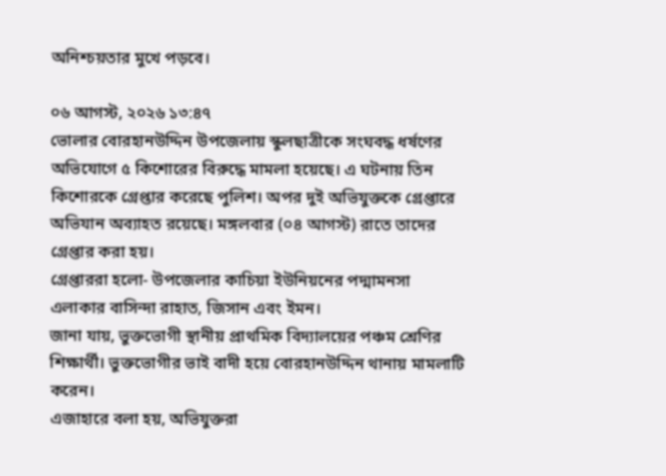অনিশ্চয়তার মুখে পড়বে।

০৬ আগস্ট, ২০২৬ ১৩:৪৭
ভোলার বোরহানউদ্দিন উপজেলায় স্কুলছাত্রীকে সংঘবদ্ধ ধর্ষণের অভিযোগে ৫ কিশোরের বিরুদ্ধে মামলা হয়েছে। এ ঘটনায় তিন কিশোরকে গ্রেপ্তার করেছে পুলিশ। অপর দুই অভিযুক্তকে গ্রেপ্তারে অভিযান অব্যাহত রয়েছে। মঙ্গলবার (০৪ আগস্ট) রাতে তাদের গ্রেপ্তার করা হয়।
গ্রেপ্তাররা হলো- উপজেলার কাচিয়া ইউনিয়নের পদ্মামনসা এলাকার বাসিন্দা রাহাত, জিসান এবং ইমন।
জানা যায়, ভুক্তভোগী স্থানীয় প্রাথমিক বিদ্যালয়ের পঞ্চম শ্রেণির শিক্ষার্থী। ভুক্তভোগীর ভাই বাদী হয়ে বোরহানউদ্দিন থানায় মামলাটি করেন।
এজাহারে বলা হয়, অভিযুক্তরা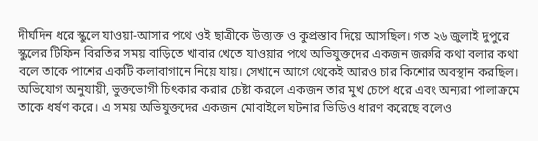দীর্ঘদিন ধরে স্কুলে যাওয়া-আসার পথে ওই ছাত্রীকে উত্ত্যক্ত ও কুপ্রস্তাব দিয়ে আসছিল। গত ২৬ জুলাই দুপুরে স্কুলের টিফিন বিরতির সময় বাড়িতে খাবার খেতে যাওয়ার পথে অভিযুক্তদের একজন জরুরি কথা বলার কথা বলে তাকে পাশের একটি কলাবাগানে নিয়ে যায়। সেখানে আগে থেকেই আরও চার কিশোর অবস্থান করছিল।
অভিযোগ অনুযায়ী, ভুক্তভোগী চিৎকার করার চেষ্টা করলে একজন তার মুখ চেপে ধরে এবং অন্যরা পালাক্রমে তাকে ধর্ষণ করে। এ সময় অভিযুক্তদের একজন মোবাইলে ঘটনার ভিডিও ধারণ করেছে বলেও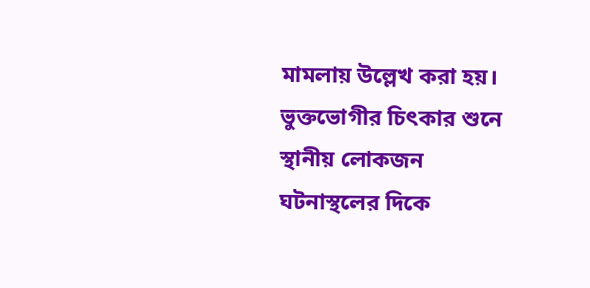মামলায় উল্লেখ করা হয়।
ভুক্তভোগীর চিৎকার শুনে স্থানীয় লোকজন ঘটনাস্থলের দিকে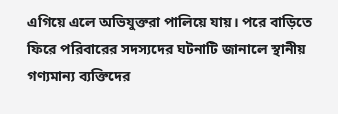এগিয়ে এলে অভিযুক্তরা পালিয়ে যায়। পরে বাড়িতে ফিরে পরিবারের সদস্যদের ঘটনাটি জানালে স্থানীয় গণ্যমান্য ব্যক্তিদের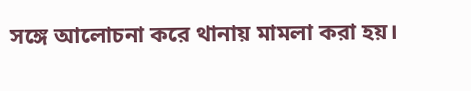সঙ্গে আলোচনা করে থানায় মামলা করা হয়।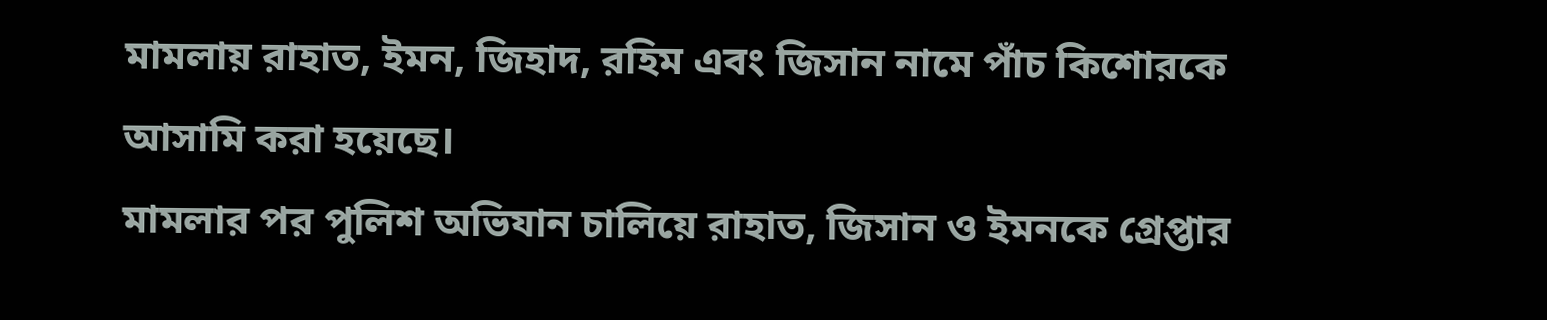মামলায় রাহাত, ইমন, জিহাদ, রহিম এবং জিসান নামে পাঁচ কিশোরকে আসামি করা হয়েছে।
মামলার পর পুলিশ অভিযান চালিয়ে রাহাত, জিসান ও ইমনকে গ্রেপ্তার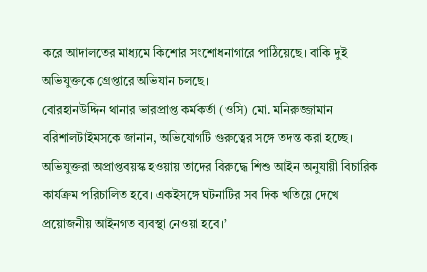করে আদালতের মাধ্যমে কিশোর সংশোধনাগারে পাঠিয়েছে। বাকি দুই অভিযুক্তকে গ্রেপ্তারে অভিযান চলছে।
বোরহানউদ্দিন থানার ভারপ্রাপ্ত কর্মকর্তা (ওসি) মো. মনিরুজ্জামান বরিশালটাইমসকে জানান, অভিযোগটি গুরুত্বের সঙ্গে তদন্ত করা হচ্ছে। অভিযুক্তরা অপ্রাপ্তবয়স্ক হওয়ায় তাদের বিরুদ্ধে শিশু আইন অনুযায়ী বিচারিক কার্যক্রম পরিচালিত হবে। একইসঙ্গে ঘটনাটির সব দিক খতিয়ে দেখে প্রয়োজনীয় আইনগত ব্যবস্থা নেওয়া হবে।’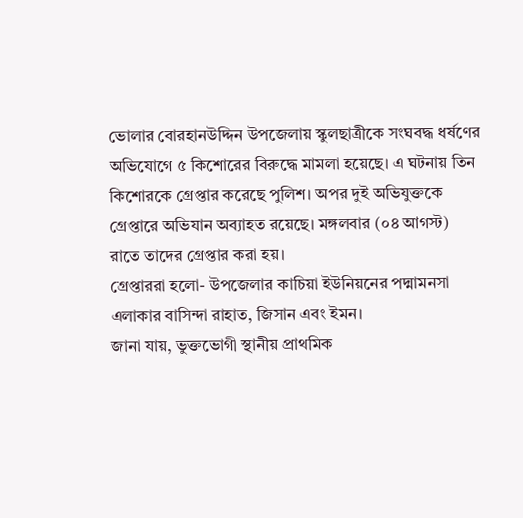ভোলার বোরহানউদ্দিন উপজেলায় স্কুলছাত্রীকে সংঘবদ্ধ ধর্ষণের অভিযোগে ৫ কিশোরের বিরুদ্ধে মামলা হয়েছে। এ ঘটনায় তিন কিশোরকে গ্রেপ্তার করেছে পুলিশ। অপর দুই অভিযুক্তকে গ্রেপ্তারে অভিযান অব্যাহত রয়েছে। মঙ্গলবার (০৪ আগস্ট) রাতে তাদের গ্রেপ্তার করা হয়।
গ্রেপ্তাররা হলো- উপজেলার কাচিয়া ইউনিয়নের পদ্মামনসা এলাকার বাসিন্দা রাহাত, জিসান এবং ইমন।
জানা যায়, ভুক্তভোগী স্থানীয় প্রাথমিক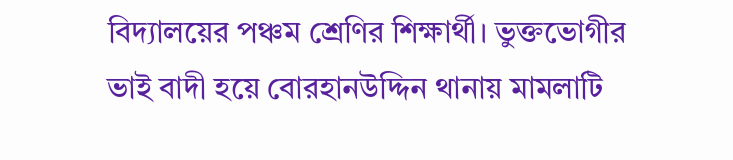বিদ্যালয়ের পঞ্চম শ্রেণির শিক্ষার্থী। ভুক্তভোগীর ভাই বাদী হয়ে বোরহানউদ্দিন থানায় মামলাটি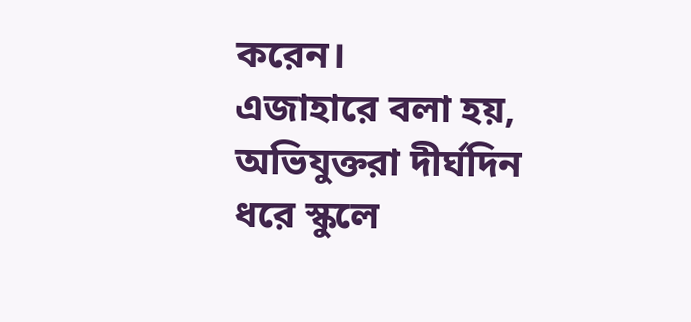করেন।
এজাহারে বলা হয়, অভিযুক্তরা দীর্ঘদিন ধরে স্কুলে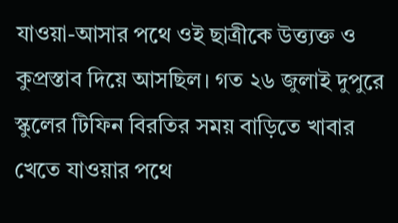যাওয়া-আসার পথে ওই ছাত্রীকে উত্ত্যক্ত ও কুপ্রস্তাব দিয়ে আসছিল। গত ২৬ জুলাই দুপুরে স্কুলের টিফিন বিরতির সময় বাড়িতে খাবার খেতে যাওয়ার পথে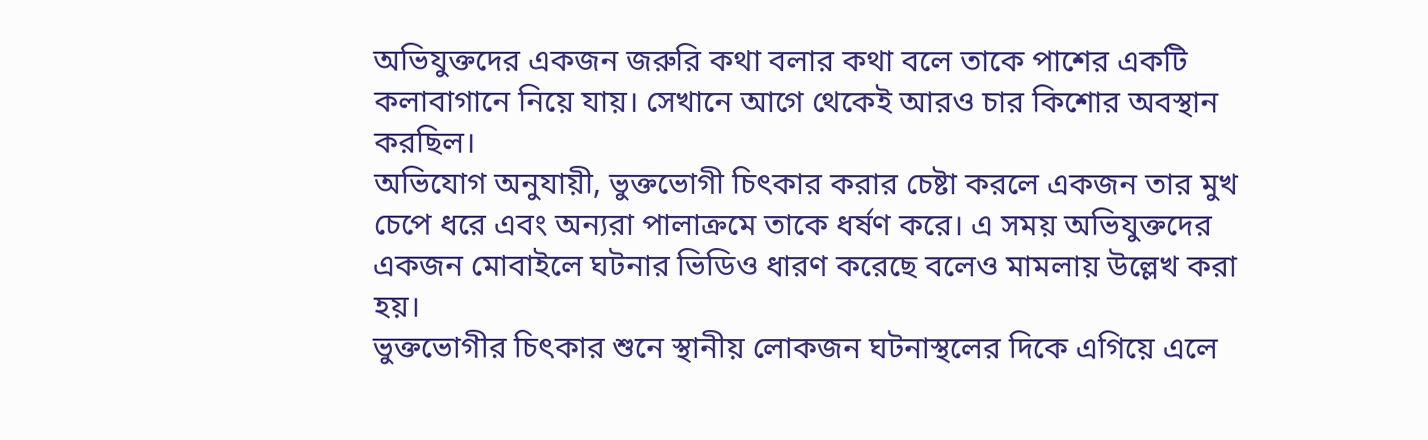অভিযুক্তদের একজন জরুরি কথা বলার কথা বলে তাকে পাশের একটি কলাবাগানে নিয়ে যায়। সেখানে আগে থেকেই আরও চার কিশোর অবস্থান করছিল।
অভিযোগ অনুযায়ী, ভুক্তভোগী চিৎকার করার চেষ্টা করলে একজন তার মুখ চেপে ধরে এবং অন্যরা পালাক্রমে তাকে ধর্ষণ করে। এ সময় অভিযুক্তদের একজন মোবাইলে ঘটনার ভিডিও ধারণ করেছে বলেও মামলায় উল্লেখ করা হয়।
ভুক্তভোগীর চিৎকার শুনে স্থানীয় লোকজন ঘটনাস্থলের দিকে এগিয়ে এলে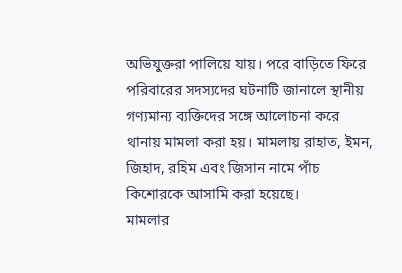অভিযুক্তরা পালিয়ে যায়। পরে বাড়িতে ফিরে পরিবারের সদস্যদের ঘটনাটি জানালে স্থানীয় গণ্যমান্য ব্যক্তিদের সঙ্গে আলোচনা করে থানায় মামলা করা হয়। মামলায় রাহাত, ইমন, জিহাদ, রহিম এবং জিসান নামে পাঁচ কিশোরকে আসামি করা হয়েছে।
মামলার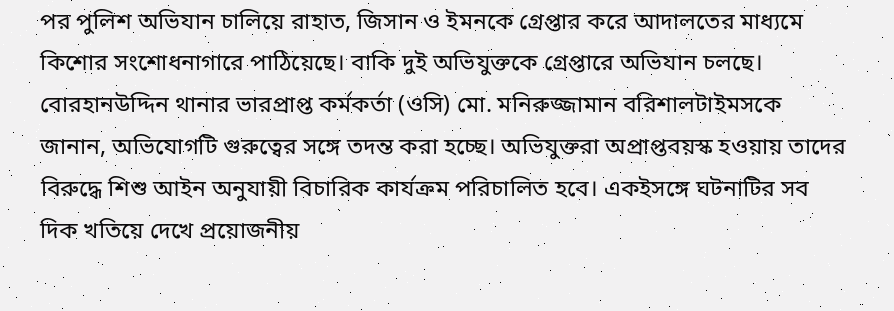পর পুলিশ অভিযান চালিয়ে রাহাত, জিসান ও ইমনকে গ্রেপ্তার করে আদালতের মাধ্যমে কিশোর সংশোধনাগারে পাঠিয়েছে। বাকি দুই অভিযুক্তকে গ্রেপ্তারে অভিযান চলছে।
বোরহানউদ্দিন থানার ভারপ্রাপ্ত কর্মকর্তা (ওসি) মো. মনিরুজ্জামান বরিশালটাইমসকে জানান, অভিযোগটি গুরুত্বের সঙ্গে তদন্ত করা হচ্ছে। অভিযুক্তরা অপ্রাপ্তবয়স্ক হওয়ায় তাদের বিরুদ্ধে শিশু আইন অনুযায়ী বিচারিক কার্যক্রম পরিচালিত হবে। একইসঙ্গে ঘটনাটির সব দিক খতিয়ে দেখে প্রয়োজনীয়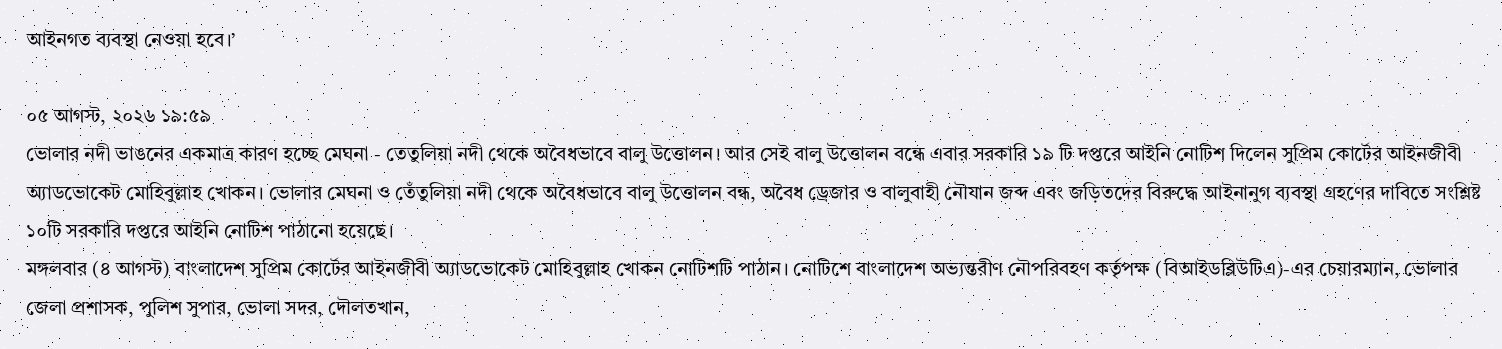আইনগত ব্যবস্থা নেওয়া হবে।’

০৫ আগস্ট, ২০২৬ ১৯:৫৯
ভোলার নদী ভাঙনের একমাত্র কারণ হচ্ছে মেঘনা - তেতুলিয়া নদী থেকে অবৈধভাবে বালু উত্তোলন। আর সেই বালু উত্তোলন বন্ধে এবার সরকারি ১৯ টি দপ্তরে আইনি নোটিশ দিলেন সুপ্রিম কোর্টের আইনজীবী অ্যাডভোকেট মোহিবুল্লাহ খোকন। ভোলার মেঘনা ও তেঁতুলিয়া নদী থেকে অবৈধভাবে বালু উত্তোলন বন্ধ, অবৈধ ড্রেজার ও বালুবাহী নৌযান জব্দ এবং জড়িতদের বিরুদ্ধে আইনানুগ ব্যবস্থা গ্রহণের দাবিতে সংশ্লিষ্ট ১০টি সরকারি দপ্তরে আইনি নোটিশ পাঠানো হয়েছে।
মঙ্গলবার (৪ আগস্ট) বাংলাদেশ সুপ্রিম কোর্টের আইনজীবী অ্যাডভোকেট মোহিবুল্লাহ খোকন নোটিশটি পাঠান। নোটিশে বাংলাদেশ অভ্যন্তরীণ নৌপরিবহণ কর্তৃপক্ষ (বিআইডব্লিউটিএ)-এর চেয়ারম্যান, ভোলার জেলা প্রশাসক, পুলিশ সুপার, ভোলা সদর, দৌলতখান,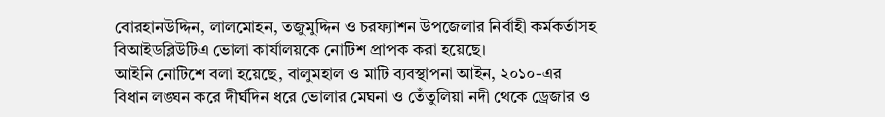বোরহানউদ্দিন, লালমোহন, তজুমুদ্দিন ও চরফ্যাশন উপজেলার নির্বাহী কর্মকর্তাসহ বিআইডব্লিউটিএ ভোলা কার্যালয়কে নোটিশ প্রাপক করা হয়েছে।
আইনি নোটিশে বলা হয়েছে, বালুমহাল ও মাটি ব্যবস্থাপনা আইন, ২০১০-এর বিধান লঙ্ঘন করে দীর্ঘদিন ধরে ভোলার মেঘনা ও তেঁতুলিয়া নদী থেকে ড্রেজার ও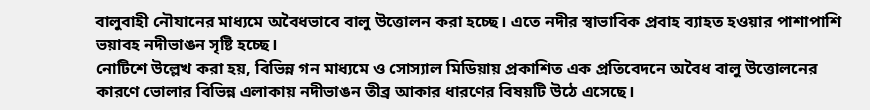বালুবাহী নৌযানের মাধ্যমে অবৈধভাবে বালু উত্তোলন করা হচ্ছে। এতে নদীর স্বাভাবিক প্রবাহ ব্যাহত হওয়ার পাশাপাশি ভয়াবহ নদীভাঙন সৃষ্টি হচ্ছে।
নোটিশে উল্লেখ করা হয়, বিভিন্ন গন মাধ্যমে ও সোস্যাল মিডিয়ায় প্রকাশিত এক প্রতিবেদনে অবৈধ বালু উত্তোলনের কারণে ভোলার বিভিন্ন এলাকায় নদীভাঙন তীব্র আকার ধারণের বিষয়টি উঠে এসেছে।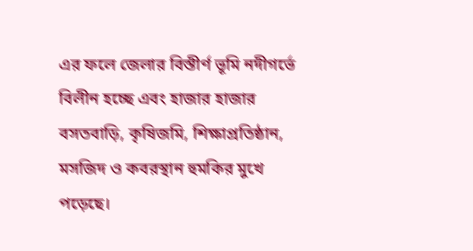এর ফলে জেলার বিস্তীর্ণ ভূমি নদীগর্ভে বিলীন হচ্ছে এবং হাজার হাজার বসতবাড়ি, কৃষিজমি, শিক্ষাপ্রতিষ্ঠান, মসজিদ ও কবরস্থান হুমকির মুখে পড়েছে।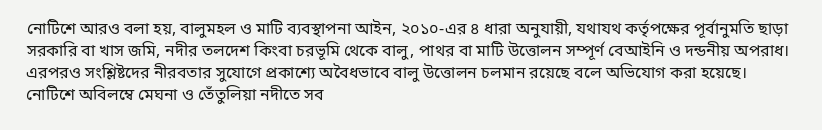নোটিশে আরও বলা হয়, বালুমহল ও মাটি ব্যবস্থাপনা আইন, ২০১০-এর ৪ ধারা অনুযায়ী, যথাযথ কর্তৃপক্ষের পূর্বানুমতি ছাড়া সরকারি বা খাস জমি, নদীর তলদেশ কিংবা চরভূমি থেকে বালু, পাথর বা মাটি উত্তোলন সম্পূর্ণ বেআইনি ও দন্ডনীয় অপরাধ। এরপরও সংশ্লিষ্টদের নীরবতার সুযোগে প্রকাশ্যে অবৈধভাবে বালু উত্তোলন চলমান রয়েছে বলে অভিযোগ করা হয়েছে।
নোটিশে অবিলম্বে মেঘনা ও তেঁতুলিয়া নদীতে সব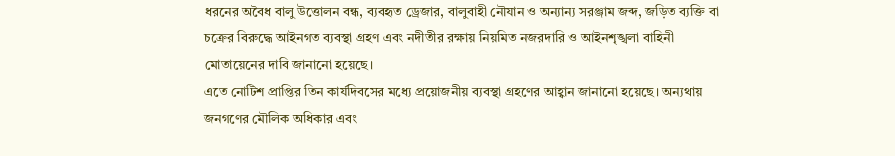ধরনের অবৈধ বালু উত্তোলন বন্ধ, ব্যবহৃত ড্রেজার, বালুবাহী নৌযান ও অন্যান্য সরঞ্জাম জব্দ, জড়িত ব্যক্তি বা চক্রের বিরুদ্ধে আইনগত ব্যবস্থা গ্রহণ এবং নদীতীর রক্ষায় নিয়মিত নজরদারি ও আইনশৃঙ্খলা বাহিনী মোতায়েনের দাবি জানানো হয়েছে।
এতে নোটিশ প্রাপ্তির তিন কার্যদিবসের মধ্যে প্রয়োজনীয় ব্যবস্থা গ্রহণের আহ্বান জানানো হয়েছে। অন্যথায় জনগণের মৌলিক অধিকার এবং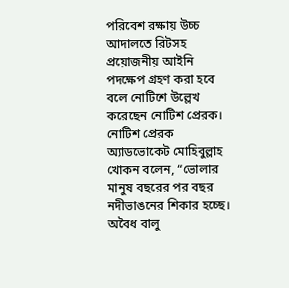পরিবেশ রক্ষায় উচ্চ আদালতে রিটসহ প্রয়োজনীয় আইনি পদক্ষেপ গ্রহণ করা হবে বলে নোটিশে উল্লেখ করেছেন নোটিশ প্রেরক।
নোটিশ প্রেরক অ্যাডভোকেট মোহিবুল্লাহ খোকন বলেন, “ভোলার মানুষ বছরের পর বছর নদীভাঙনের শিকার হচ্ছে। অবৈধ বালু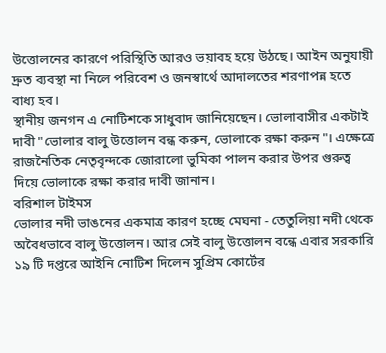উত্তোলনের কারণে পরিস্থিতি আরও ভয়াবহ হয়ে উঠছে। আইন অনুযায়ী দ্রুত ব্যবস্থা না নিলে পরিবেশ ও জনস্বার্থে আদালতের শরণাপন্ন হতে বাধ্য হব।
স্থানীয় জনগন এ নোটিশকে সাধুবাদ জানিয়েছেন। ভোলাবাসীর একটাই দাবী "ভোলার বালু উত্তোলন বন্ধ করুন, ভোলাকে রক্ষা করুন "। এক্ষেত্রে রাজনৈতিক নেতৃবৃন্দকে জোরালো ভুমিকা পালন করার উপর গুরুত্ব দিয়ে ভোলাকে রক্ষা করার দাবী জানান।
বরিশাল টাইমস
ভোলার নদী ভাঙনের একমাত্র কারণ হচ্ছে মেঘনা - তেতুলিয়া নদী থেকে অবৈধভাবে বালু উত্তোলন। আর সেই বালু উত্তোলন বন্ধে এবার সরকারি ১৯ টি দপ্তরে আইনি নোটিশ দিলেন সুপ্রিম কোর্টের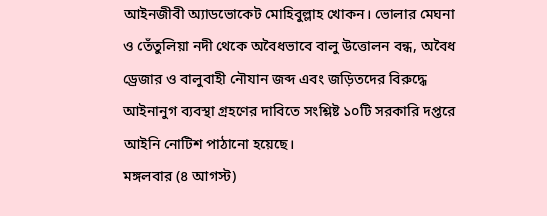আইনজীবী অ্যাডভোকেট মোহিবুল্লাহ খোকন। ভোলার মেঘনা ও তেঁতুলিয়া নদী থেকে অবৈধভাবে বালু উত্তোলন বন্ধ, অবৈধ ড্রেজার ও বালুবাহী নৌযান জব্দ এবং জড়িতদের বিরুদ্ধে আইনানুগ ব্যবস্থা গ্রহণের দাবিতে সংশ্লিষ্ট ১০টি সরকারি দপ্তরে আইনি নোটিশ পাঠানো হয়েছে।
মঙ্গলবার (৪ আগস্ট)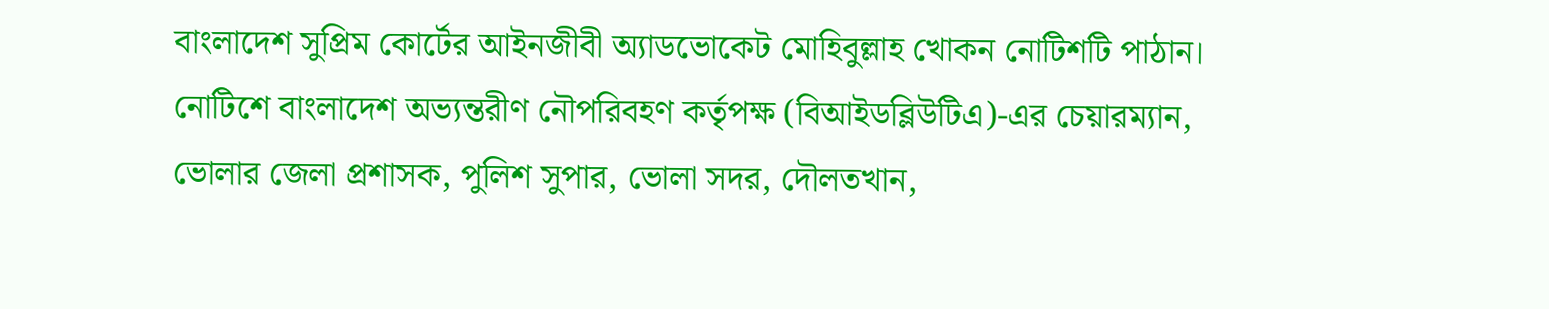বাংলাদেশ সুপ্রিম কোর্টের আইনজীবী অ্যাডভোকেট মোহিবুল্লাহ খোকন নোটিশটি পাঠান। নোটিশে বাংলাদেশ অভ্যন্তরীণ নৌপরিবহণ কর্তৃপক্ষ (বিআইডব্লিউটিএ)-এর চেয়ারম্যান, ভোলার জেলা প্রশাসক, পুলিশ সুপার, ভোলা সদর, দৌলতখান,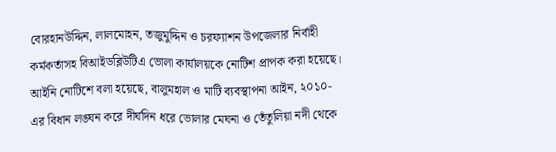বোরহানউদ্দিন, লালমোহন, তজুমুদ্দিন ও চরফ্যাশন উপজেলার নির্বাহী কর্মকর্তাসহ বিআইডব্লিউটিএ ভোলা কার্যালয়কে নোটিশ প্রাপক করা হয়েছে।
আইনি নোটিশে বলা হয়েছে, বালুমহাল ও মাটি ব্যবস্থাপনা আইন, ২০১০-এর বিধান লঙ্ঘন করে দীর্ঘদিন ধরে ভোলার মেঘনা ও তেঁতুলিয়া নদী থেকে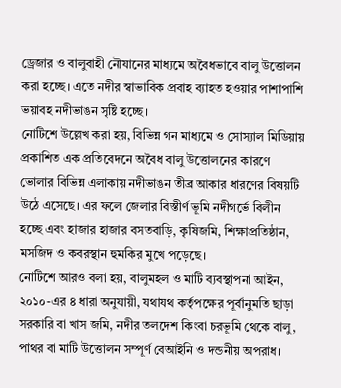ড্রেজার ও বালুবাহী নৌযানের মাধ্যমে অবৈধভাবে বালু উত্তোলন করা হচ্ছে। এতে নদীর স্বাভাবিক প্রবাহ ব্যাহত হওয়ার পাশাপাশি ভয়াবহ নদীভাঙন সৃষ্টি হচ্ছে।
নোটিশে উল্লেখ করা হয়, বিভিন্ন গন মাধ্যমে ও সোস্যাল মিডিয়ায় প্রকাশিত এক প্রতিবেদনে অবৈধ বালু উত্তোলনের কারণে ভোলার বিভিন্ন এলাকায় নদীভাঙন তীব্র আকার ধারণের বিষয়টি উঠে এসেছে। এর ফলে জেলার বিস্তীর্ণ ভূমি নদীগর্ভে বিলীন হচ্ছে এবং হাজার হাজার বসতবাড়ি, কৃষিজমি, শিক্ষাপ্রতিষ্ঠান, মসজিদ ও কবরস্থান হুমকির মুখে পড়েছে।
নোটিশে আরও বলা হয়, বালুমহল ও মাটি ব্যবস্থাপনা আইন, ২০১০-এর ৪ ধারা অনুযায়ী, যথাযথ কর্তৃপক্ষের পূর্বানুমতি ছাড়া সরকারি বা খাস জমি, নদীর তলদেশ কিংবা চরভূমি থেকে বালু, পাথর বা মাটি উত্তোলন সম্পূর্ণ বেআইনি ও দন্ডনীয় অপরাধ।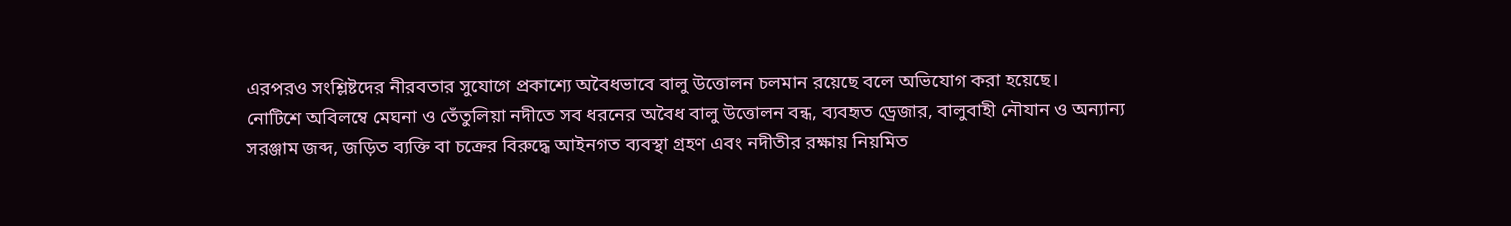এরপরও সংশ্লিষ্টদের নীরবতার সুযোগে প্রকাশ্যে অবৈধভাবে বালু উত্তোলন চলমান রয়েছে বলে অভিযোগ করা হয়েছে।
নোটিশে অবিলম্বে মেঘনা ও তেঁতুলিয়া নদীতে সব ধরনের অবৈধ বালু উত্তোলন বন্ধ, ব্যবহৃত ড্রেজার, বালুবাহী নৌযান ও অন্যান্য সরঞ্জাম জব্দ, জড়িত ব্যক্তি বা চক্রের বিরুদ্ধে আইনগত ব্যবস্থা গ্রহণ এবং নদীতীর রক্ষায় নিয়মিত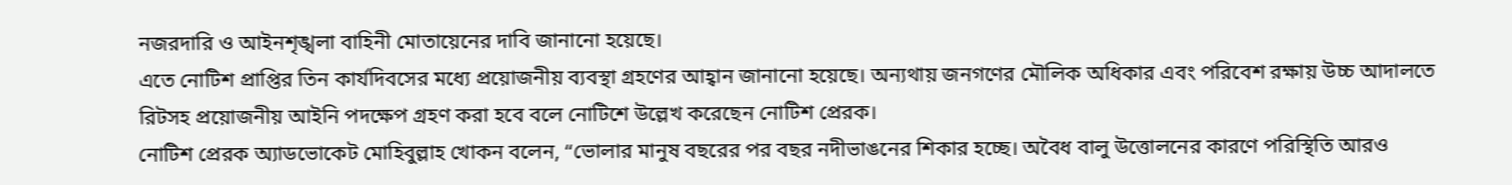নজরদারি ও আইনশৃঙ্খলা বাহিনী মোতায়েনের দাবি জানানো হয়েছে।
এতে নোটিশ প্রাপ্তির তিন কার্যদিবসের মধ্যে প্রয়োজনীয় ব্যবস্থা গ্রহণের আহ্বান জানানো হয়েছে। অন্যথায় জনগণের মৌলিক অধিকার এবং পরিবেশ রক্ষায় উচ্চ আদালতে রিটসহ প্রয়োজনীয় আইনি পদক্ষেপ গ্রহণ করা হবে বলে নোটিশে উল্লেখ করেছেন নোটিশ প্রেরক।
নোটিশ প্রেরক অ্যাডভোকেট মোহিবুল্লাহ খোকন বলেন, “ভোলার মানুষ বছরের পর বছর নদীভাঙনের শিকার হচ্ছে। অবৈধ বালু উত্তোলনের কারণে পরিস্থিতি আরও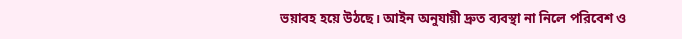ভয়াবহ হয়ে উঠছে। আইন অনুযায়ী দ্রুত ব্যবস্থা না নিলে পরিবেশ ও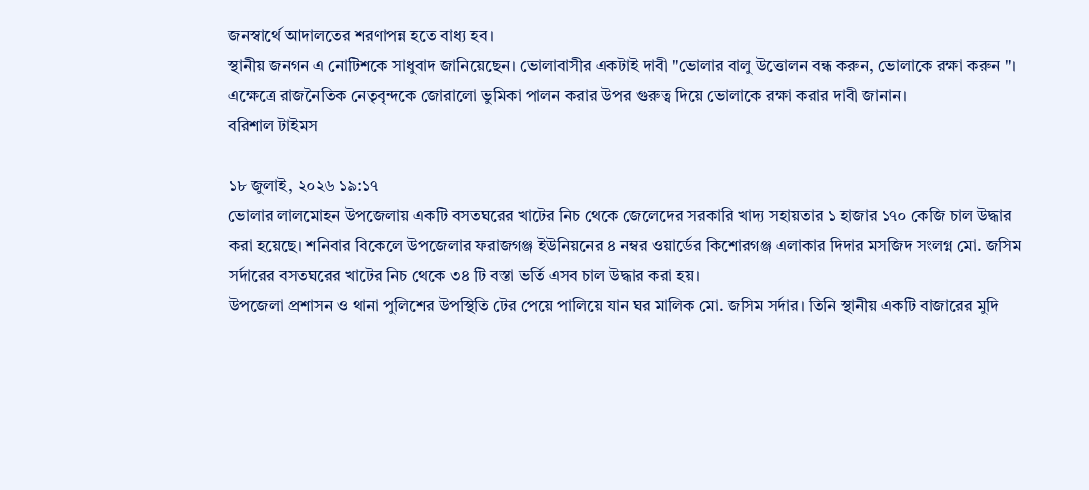জনস্বার্থে আদালতের শরণাপন্ন হতে বাধ্য হব।
স্থানীয় জনগন এ নোটিশকে সাধুবাদ জানিয়েছেন। ভোলাবাসীর একটাই দাবী "ভোলার বালু উত্তোলন বন্ধ করুন, ভোলাকে রক্ষা করুন "। এক্ষেত্রে রাজনৈতিক নেতৃবৃন্দকে জোরালো ভুমিকা পালন করার উপর গুরুত্ব দিয়ে ভোলাকে রক্ষা করার দাবী জানান।
বরিশাল টাইমস

১৮ জুলাই, ২০২৬ ১৯:১৭
ভোলার লালমোহন উপজেলায় একটি বসতঘরের খাটের নিচ থেকে জেলেদের সরকারি খাদ্য সহায়তার ১ হাজার ১৭০ কেজি চাল উদ্ধার করা হয়েছে। শনিবার বিকেলে উপজেলার ফরাজগঞ্জ ইউনিয়নের ৪ নম্বর ওয়ার্ডের কিশোরগঞ্জ এলাকার দিদার মসজিদ সংলগ্ন মো. জসিম সর্দারের বসতঘরের খাটের নিচ থেকে ৩৪ টি বস্তা ভর্তি এসব চাল উদ্ধার করা হয়।
উপজেলা প্রশাসন ও থানা পুলিশের উপস্থিতি টের পেয়ে পালিয়ে যান ঘর মালিক মো. জসিম সর্দার। তিনি স্থানীয় একটি বাজারের মুদি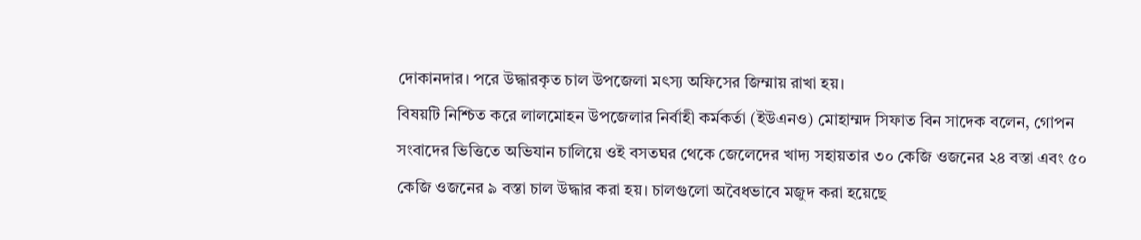দোকানদার। পরে উদ্ধারকৃত চাল উপজেলা মৎস্য অফিসের জিম্মায় রাখা হয়।
বিষয়টি নিশ্চিত করে লালমোহন উপজেলার নির্বাহী কর্মকর্তা (ইউএনও) মোহাম্মদ সিফাত বিন সাদেক বলেন, গোপন সংবাদের ভিত্তিতে অভিযান চালিয়ে ওই বসতঘর থেকে জেলেদের খাদ্য সহায়তার ৩০ কেজি ওজনের ২৪ বস্তা এবং ৫০ কেজি ওজনের ৯ বস্তা চাল উদ্ধার করা হয়। চালগুলো অবৈধভাবে মজুদ করা হয়েছে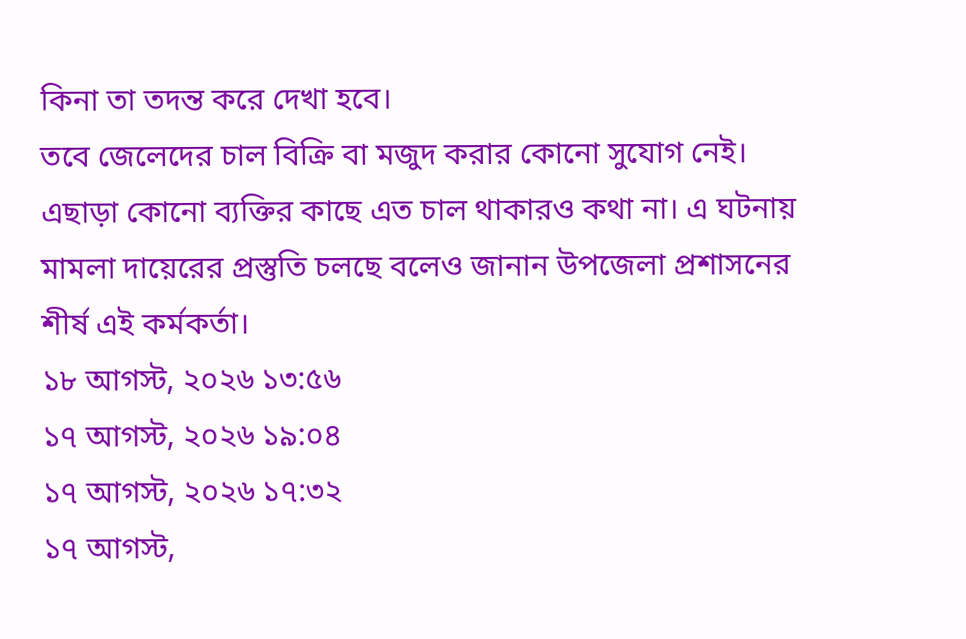কিনা তা তদন্ত করে দেখা হবে।
তবে জেলেদের চাল বিক্রি বা মজুদ করার কোনো সুযোগ নেই। এছাড়া কোনো ব্যক্তির কাছে এত চাল থাকারও কথা না। এ ঘটনায় মামলা দায়েরের প্রস্তুতি চলছে বলেও জানান উপজেলা প্রশাসনের শীর্ষ এই কর্মকর্তা।
১৮ আগস্ট, ২০২৬ ১৩:৫৬
১৭ আগস্ট, ২০২৬ ১৯:০৪
১৭ আগস্ট, ২০২৬ ১৭:৩২
১৭ আগস্ট,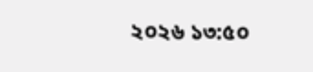২০২৬ ১৩:৫০